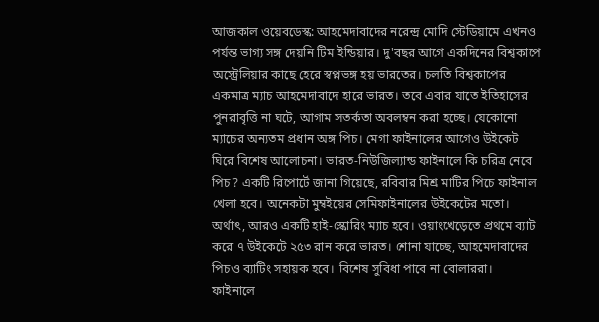আজকাল ওয়েবডেস্ক: আহমেদাবাদের নরেন্দ্র মোদি স্টেডিয়ামে এখনও পর্যন্ত ভাগ্য সঙ্গ দেয়নি টিম ইন্ডিয়ার। দু'বছর আগে একদিনের বিশ্বকাপে অস্ট্রেলিয়ার কাছে হেরে স্বপ্নভঙ্গ হয় ভারতের। চলতি বিশ্বকাপের একমাত্র ম্যাচ আহমেদাবাদে হারে ভারত। তবে এবার যাতে ইতিহাসের পুনরাবৃত্তি না ঘটে, আগাম সতর্কতা অবলম্বন করা হচ্ছে। যেকোনো ম্যাচের অন্যতম প্রধান অঙ্গ পিচ। মেগা ফাইনালের আগেও উইকেট ঘিরে বিশেষ আলোচনা। ভারত-নিউজিল্যান্ড ফাইনালে কি চরিত্র নেবে পিচ? একটি রিপোর্টে জানা গিয়েছে, রবিবার মিশ্র মাটির পিচে ফাইনাল খেলা হবে। অনেকটা মুম্বইয়ের সেমিফাইনালের উইকেটের মতো। অর্থাৎ, আরও একটি হাই-স্কোরিং ম্যাচ হবে। ওয়াংখেড়েতে প্রথমে ব্যাট করে ৭ উইকেটে ২৫৩ রান করে ভারত। শোনা যাচ্ছে, আহমেদাবাদের পিচও ব্যাটিং সহায়ক হবে। বিশেষ সুবিধা পাবে না বোলাররা।
ফাইনালে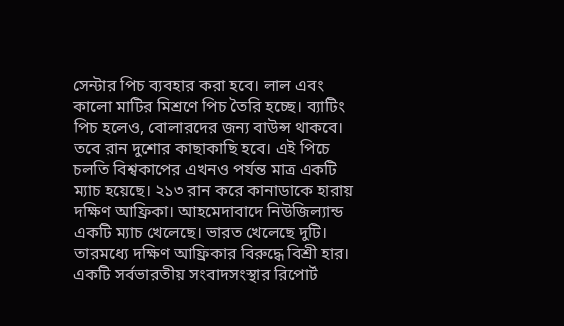সেন্টার পিচ ব্যবহার করা হবে। লাল এবং কালো মাটির মিশ্রণে পিচ তৈরি হচ্ছে। ব্যাটিং পিচ হলেও, বোলারদের জন্য বাউন্স থাকবে। তবে রান দুশোর কাছাকাছি হবে। এই পিচে চলতি বিশ্বকাপের এখনও পর্যন্ত মাত্র একটি ম্যাচ হয়েছে। ২১৩ রান করে কানাডাকে হারায় দক্ষিণ আফ্রিকা। আহমেদাবাদে নিউজিল্যান্ড একটি ম্যাচ খেলেছে। ভারত খেলেছে দুটি। তারমধ্যে দক্ষিণ আফ্রিকার বিরুদ্ধে বিশ্রী হার। একটি সর্বভারতীয় সংবাদসংস্থার রিপোর্ট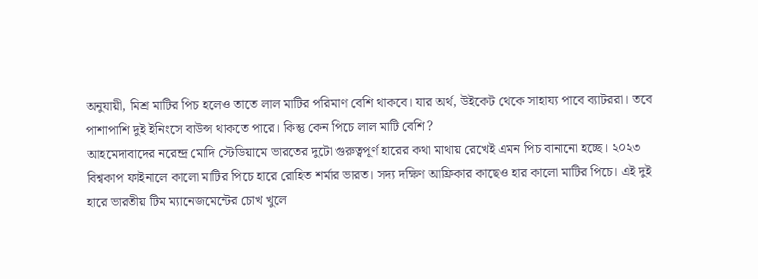অনুযায়ী, মিশ্র মাটির পিচ হলেও তাতে লাল মাটির পরিমাণ বেশি থাকবে। যার অর্থ, উইকেট থেকে সাহায্য পাবে ব্যাটররা। তবে পাশাপাশি দুই ইনিংসে বাউন্স থাকতে পারে। কিন্তু কেন পিচে লাল মাটি বেশি?
আহমেদাবাদের নরেন্দ্র মোদি স্টেডিয়ামে ভারতের দুটো গুরুত্বপূর্ণ হারের কথা মাথায় রেখেই এমন পিচ বানানো হচ্ছে। ২০২৩ বিশ্বকাপ ফাইনালে কালো মাটির পিচে হারে রোহিত শর্মার ভারত। সদ্য দক্ষিণ আফ্রিকার কাছেও হার কালো মাটির পিচে। এই দুই হারে ভারতীয় টিম ম্যানেজমেন্টের চোখ খুলে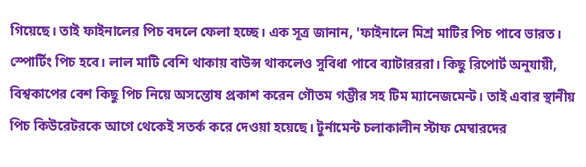গিয়েছে। তাই ফাইনালের পিচ বদলে ফেলা হচ্ছে। এক সূত্র জানান, 'ফাইনালে মিশ্র মাটির পিচ পাবে ভারত। স্পোর্টিং পিচ হবে। লাল মাটি বেশি থাকায় বাউন্স থাকলেও সুবিধা পাবে ব্যাটারররা। কিছু রিপোর্ট অনুযায়ী, বিশ্বকাপের বেশ কিছু পিচ নিয়ে অসন্তোষ প্রকাশ করেন গৌতম গম্ভীর সহ টিম ম্যানেজমেন্ট। তাই এবার স্থানীয় পিচ কিউরেটরকে আগে থেকেই সতর্ক করে দেওয়া হয়েছে। টুর্নামেন্ট চলাকালীন স্টাফ মেম্বারদের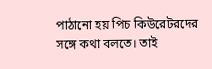পাঠানো হয় পিচ কিউরেটরদের সঙ্গে কথা বলতে। তাই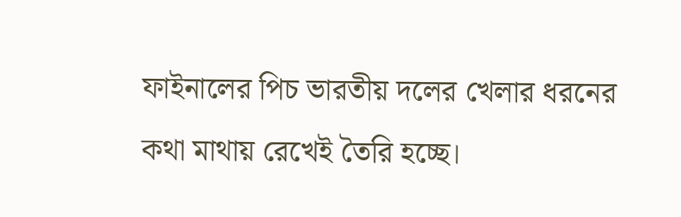ফাইনালের পিচ ভারতীয় দলের খেলার ধরনের কথা মাথায় রেখেই তৈরি হচ্ছে।